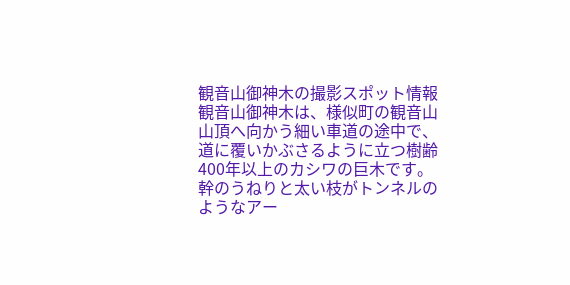観音山御神木の撮影スポット情報
観音山御神木は、様似町の観音山山頂へ向かう細い車道の途中で、道に覆いかぶさるように立つ樹齢400年以上のカシワの巨木です。幹のうねりと太い枝がトンネルのようなアー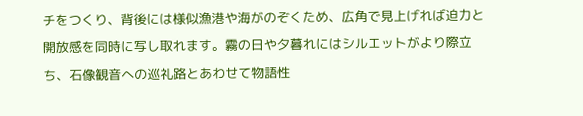チをつくり、背後には様似漁港や海がのぞくため、広角で見上げれば迫力と開放感を同時に写し取れます。霧の日や夕暮れにはシルエットがより際立ち、石像観音への巡礼路とあわせて物語性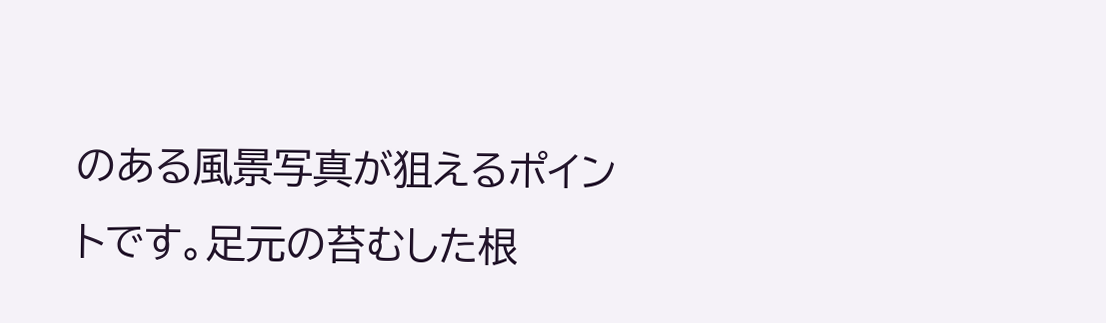のある風景写真が狙えるポイントです。足元の苔むした根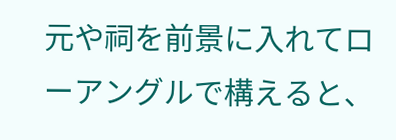元や祠を前景に入れてローアングルで構えると、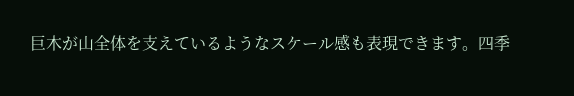巨木が山全体を支えているようなスケール感も表現できます。四季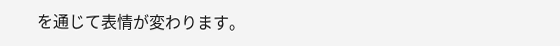を通じて表情が変わります。